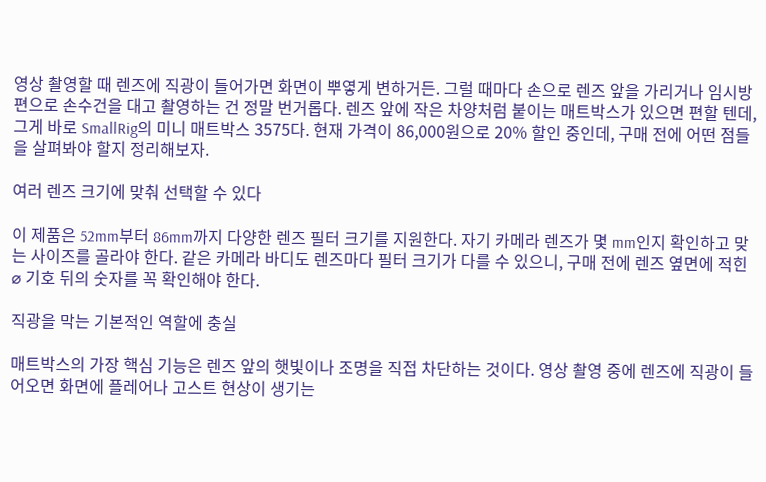영상 촬영할 때 렌즈에 직광이 들어가면 화면이 뿌옇게 변하거든. 그럴 때마다 손으로 렌즈 앞을 가리거나 임시방편으로 손수건을 대고 촬영하는 건 정말 번거롭다. 렌즈 앞에 작은 차양처럼 붙이는 매트박스가 있으면 편할 텐데, 그게 바로 SmallRig의 미니 매트박스 3575다. 현재 가격이 86,000원으로 20% 할인 중인데, 구매 전에 어떤 점들을 살펴봐야 할지 정리해보자.

여러 렌즈 크기에 맞춰 선택할 수 있다

이 제품은 52mm부터 86mm까지 다양한 렌즈 필터 크기를 지원한다. 자기 카메라 렌즈가 몇 mm인지 확인하고 맞는 사이즈를 골라야 한다. 같은 카메라 바디도 렌즈마다 필터 크기가 다를 수 있으니, 구매 전에 렌즈 옆면에 적힌 ⌀ 기호 뒤의 숫자를 꼭 확인해야 한다.

직광을 막는 기본적인 역할에 충실

매트박스의 가장 핵심 기능은 렌즈 앞의 햇빛이나 조명을 직접 차단하는 것이다. 영상 촬영 중에 렌즈에 직광이 들어오면 화면에 플레어나 고스트 현상이 생기는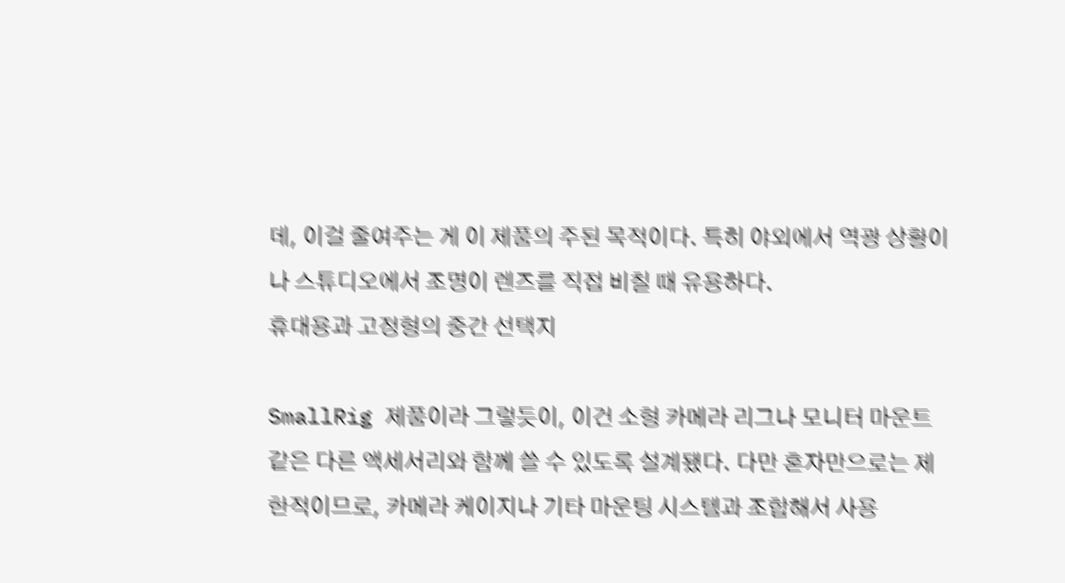데, 이걸 줄여주는 게 이 제품의 주된 목적이다. 특히 야외에서 역광 상황이나 스튜디오에서 조명이 렌즈를 직접 비칠 때 유용하다.
휴대용과 고정형의 중간 선택지

SmallRig 제품이라 그렇듯이, 이건 소형 카메라 리그나 모니터 마운트 같은 다른 액세서리와 함께 쓸 수 있도록 설계됐다. 다만 혼자만으로는 제한적이므로, 카메라 케이지나 기타 마운팅 시스템과 조합해서 사용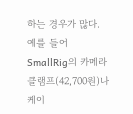하는 경우가 많다. 예를 들어 SmallRig의 카메라 클램프(42,700원)나 케이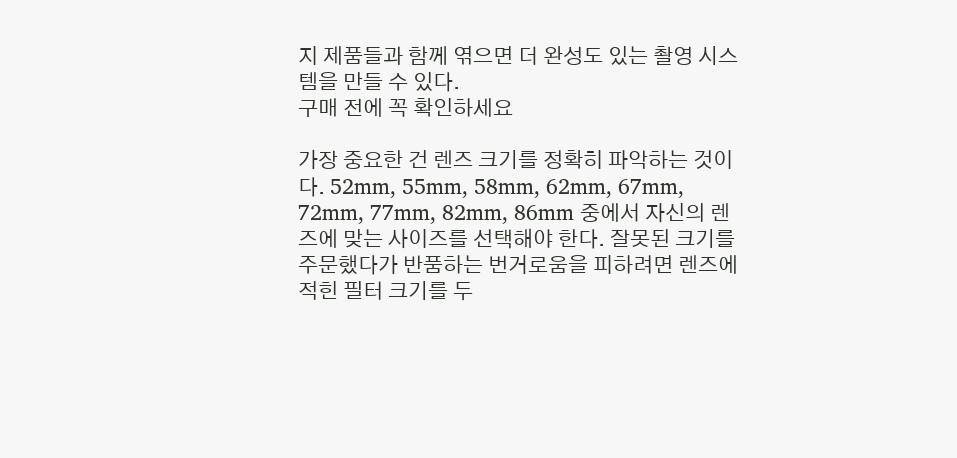지 제품들과 함께 엮으면 더 완성도 있는 촬영 시스템을 만들 수 있다.
구매 전에 꼭 확인하세요

가장 중요한 건 렌즈 크기를 정확히 파악하는 것이다. 52mm, 55mm, 58mm, 62mm, 67mm, 72mm, 77mm, 82mm, 86mm 중에서 자신의 렌즈에 맞는 사이즈를 선택해야 한다. 잘못된 크기를 주문했다가 반품하는 번거로움을 피하려면 렌즈에 적힌 필터 크기를 두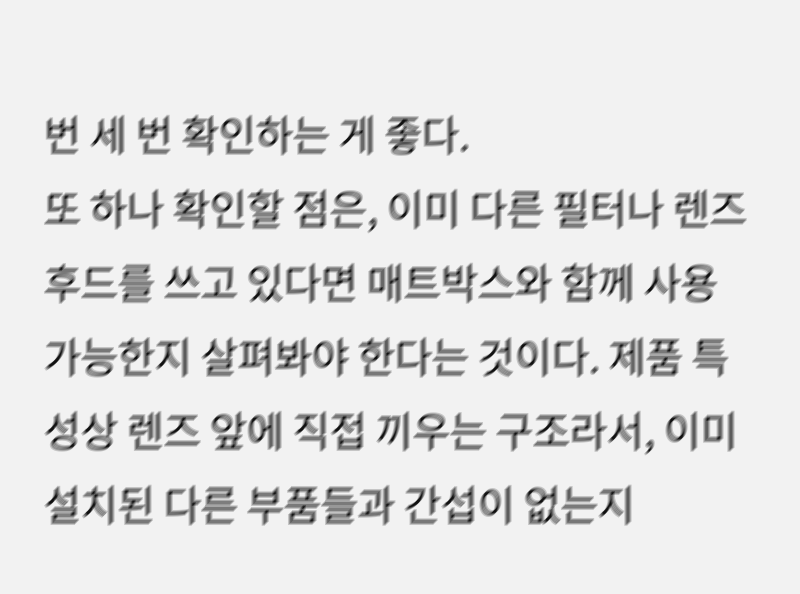번 세 번 확인하는 게 좋다.
또 하나 확인할 점은, 이미 다른 필터나 렌즈 후드를 쓰고 있다면 매트박스와 함께 사용 가능한지 살펴봐야 한다는 것이다. 제품 특성상 렌즈 앞에 직접 끼우는 구조라서, 이미 설치된 다른 부품들과 간섭이 없는지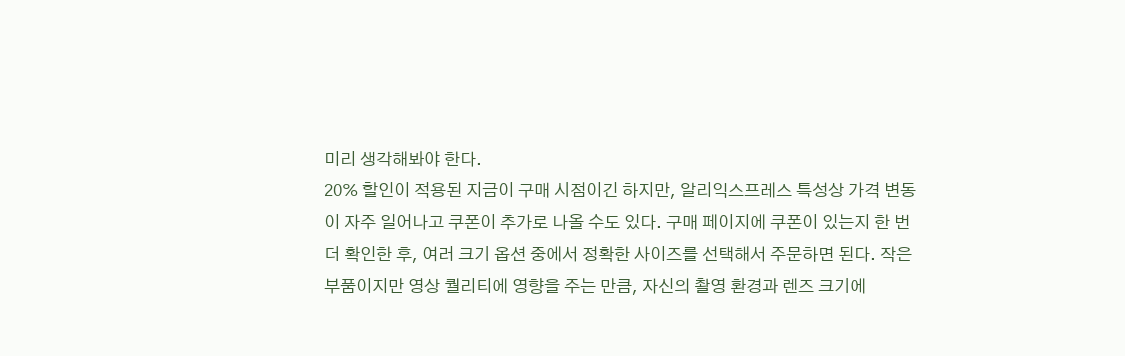미리 생각해봐야 한다.
20% 할인이 적용된 지금이 구매 시점이긴 하지만, 알리익스프레스 특성상 가격 변동이 자주 일어나고 쿠폰이 추가로 나올 수도 있다. 구매 페이지에 쿠폰이 있는지 한 번 더 확인한 후, 여러 크기 옵션 중에서 정확한 사이즈를 선택해서 주문하면 된다. 작은 부품이지만 영상 퀄리티에 영향을 주는 만큼, 자신의 촬영 환경과 렌즈 크기에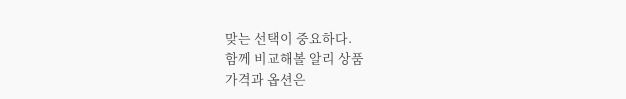맞는 선택이 중요하다.
함께 비교해볼 알리 상품
가격과 옵션은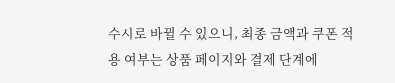수시로 바뀔 수 있으니, 최종 금액과 쿠폰 적용 여부는 상품 페이지와 결제 단계에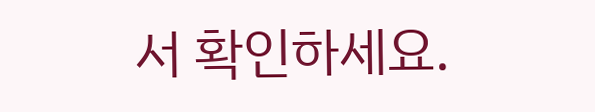서 확인하세요.